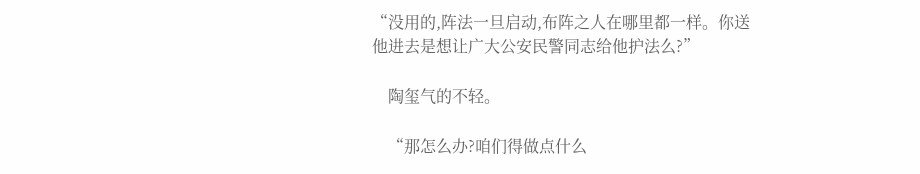“没用的,阵法一旦启动,布阵之人在哪里都一样。你送他进去是想让广大公安民警同志给他护法么?”

    陶玺气的不轻。

    “那怎么办?咱们得做点什么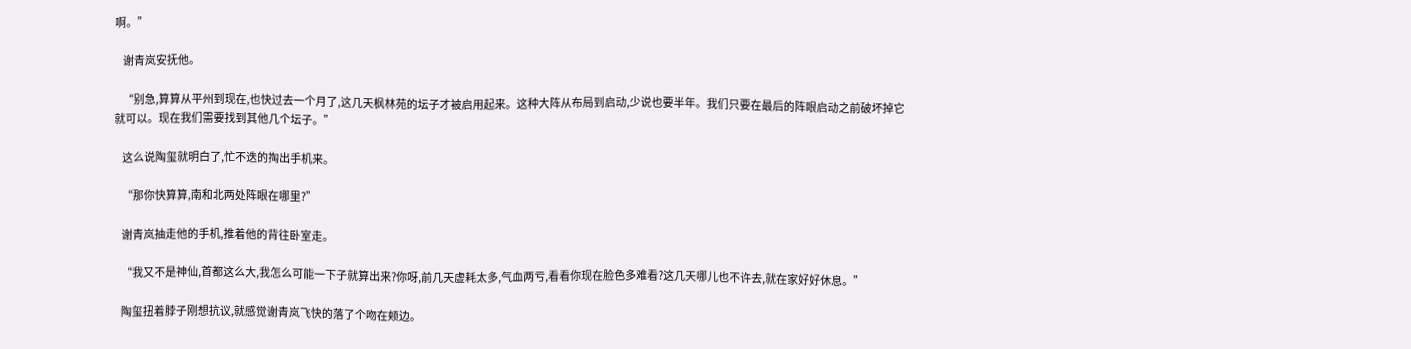啊。”

    谢青岚安抚他。

    “别急,算算从平州到现在,也快过去一个月了,这几天枫林苑的坛子才被启用起来。这种大阵从布局到启动,少说也要半年。我们只要在最后的阵眼启动之前破坏掉它就可以。现在我们需要找到其他几个坛子。”

    这么说陶玺就明白了,忙不迭的掏出手机来。

    “那你快算算,南和北两处阵眼在哪里?”

    谢青岚抽走他的手机,推着他的背往卧室走。

    “我又不是神仙,首都这么大,我怎么可能一下子就算出来?你呀,前几天虚耗太多,气血两亏,看看你现在脸色多难看?这几天哪儿也不许去,就在家好好休息。”

    陶玺扭着脖子刚想抗议,就感觉谢青岚飞快的落了个吻在颊边。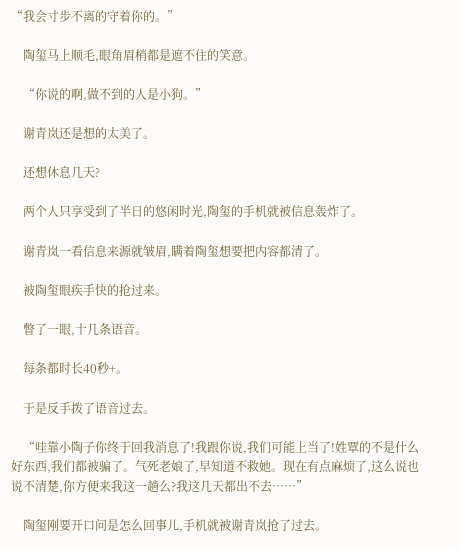“我会寸步不离的守着你的。”

    陶玺马上顺毛,眼角眉梢都是遮不住的笑意。

    “你说的啊,做不到的人是小狗。”

    谢青岚还是想的太美了。

    还想休息几天?

    两个人只享受到了半日的悠闲时光,陶玺的手机就被信息轰炸了。

    谢青岚一看信息来源就皱眉,瞒着陶玺想要把内容都清了。

    被陶玺眼疾手快的抢过来。

    瞥了一眼,十几条语音。

    每条都时长40秒+。

    于是反手拨了语音过去。

    “哇靠小陶子你终于回我消息了!我跟你说,我们可能上当了!姓覃的不是什么好东西,我们都被骗了。气死老娘了,早知道不救她。现在有点麻烦了,这么说也说不清楚,你方便来我这一趟么?我这几天都出不去……”

    陶玺刚要开口问是怎么回事儿,手机就被谢青岚抢了过去。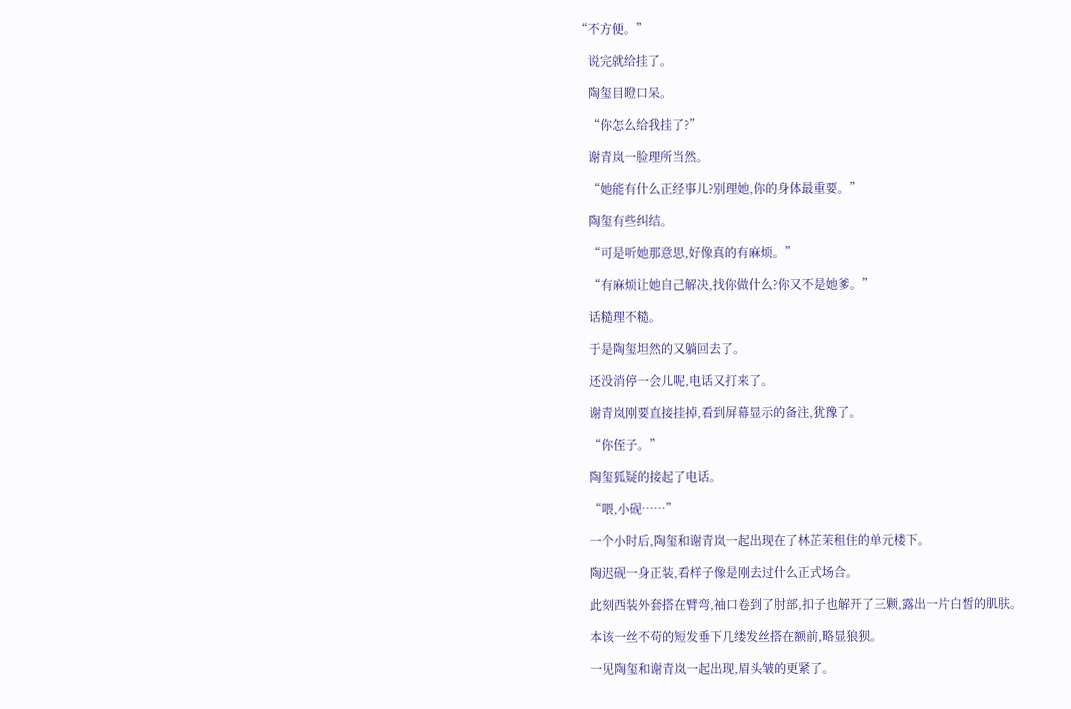“不方便。”

    说完就给挂了。

    陶玺目瞪口呆。

    “你怎么给我挂了?”

    谢青岚一脸理所当然。

    “她能有什么正经事儿?别理她,你的身体最重要。”

    陶玺有些纠结。

    “可是听她那意思,好像真的有麻烦。”

    “有麻烦让她自己解决,找你做什么?你又不是她爹。”

    话糙理不糙。

    于是陶玺坦然的又躺回去了。

    还没消停一会儿呢,电话又打来了。

    谢青岚刚要直接挂掉,看到屏幕显示的备注,犹豫了。

    “你侄子。”

    陶玺狐疑的接起了电话。

    “喂,小砚……”

    一个小时后,陶玺和谢青岚一起出现在了林芷茉租住的单元楼下。

    陶迟砚一身正装,看样子像是刚去过什么正式场合。

    此刻西装外套搭在臂弯,袖口卷到了肘部,扣子也解开了三颗,露出一片白皙的肌肤。

    本该一丝不苟的短发垂下几缕发丝搭在额前,略显狼狈。

    一见陶玺和谢青岚一起出现,眉头皱的更紧了。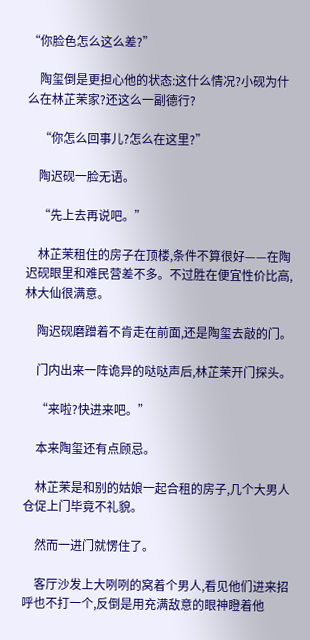“你脸色怎么这么差?”

    陶玺倒是更担心他的状态:这什么情况?小砚为什么在林芷茉家?还这么一副德行?

    “你怎么回事儿?怎么在这里?”

    陶迟砚一脸无语。

    “先上去再说吧。”

    林芷茉租住的房子在顶楼,条件不算很好——在陶迟砚眼里和难民营差不多。不过胜在便宜性价比高,林大仙很满意。

    陶迟砚磨蹭着不肯走在前面,还是陶玺去敲的门。

    门内出来一阵诡异的哒哒声后,林芷茉开门探头。

    “来啦?快进来吧。”

    本来陶玺还有点顾忌。

    林芷茉是和别的姑娘一起合租的房子,几个大男人仓促上门毕竟不礼貌。

    然而一进门就愣住了。

    客厅沙发上大咧咧的窝着个男人,看见他们进来招呼也不打一个,反倒是用充满敌意的眼神瞪着他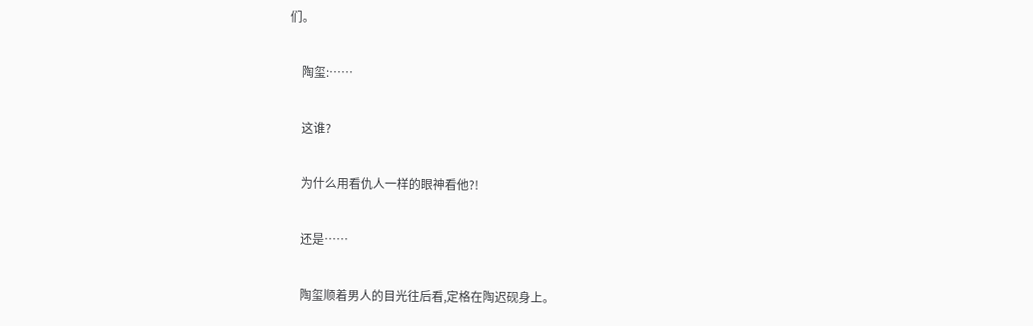们。

    陶玺:……

    这谁?

    为什么用看仇人一样的眼神看他?!

    还是……

    陶玺顺着男人的目光往后看,定格在陶迟砚身上。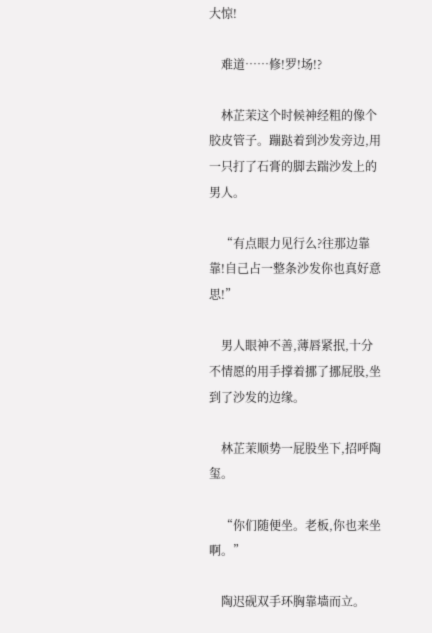大惊!

    难道……修!罗!场!?

    林芷茉这个时候神经粗的像个胶皮管子。蹦跶着到沙发旁边,用一只打了石膏的脚去踹沙发上的男人。

    “有点眼力见行么?往那边靠靠!自己占一整条沙发你也真好意思!”

    男人眼神不善,薄唇紧抿,十分不情愿的用手撑着挪了挪屁股,坐到了沙发的边缘。

    林芷茉顺势一屁股坐下,招呼陶玺。

    “你们随便坐。老板,你也来坐啊。”

    陶迟砚双手环胸靠墙而立。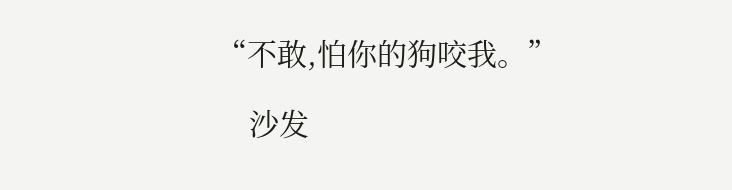“不敢,怕你的狗咬我。”

    沙发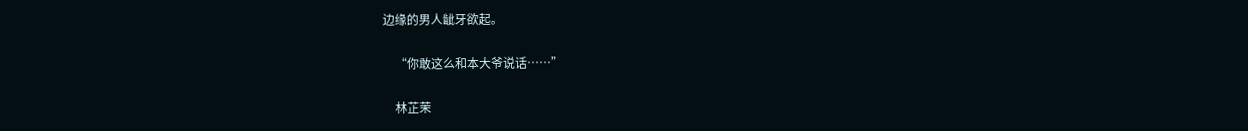边缘的男人龇牙欲起。

    “你敢这么和本大爷说话……”

    林芷茉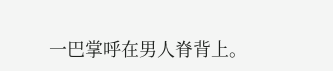一巴掌呼在男人脊背上。